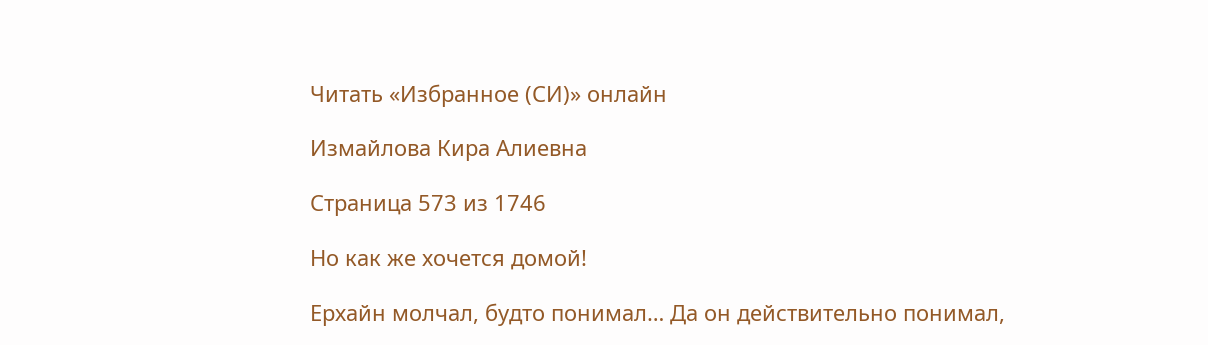Читать «Избранное (СИ)» онлайн

Измайлова Кира Алиевна

Страница 573 из 1746

Но как же хочется домой!

Ерхайн молчал, будто понимал… Да он действительно понимал,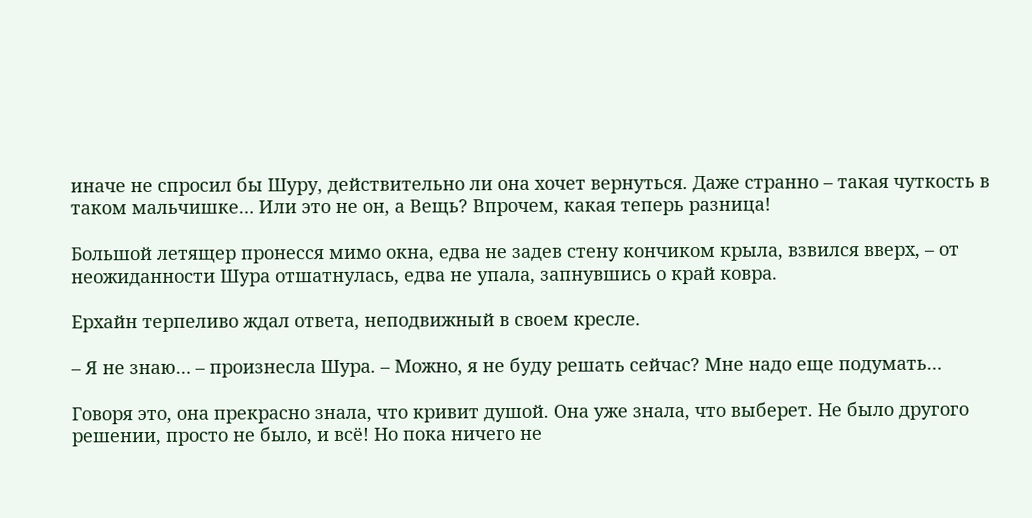иначе не спросил бы Шуру, действительно ли она хочет вернуться. Даже странно – такая чуткость в таком мальчишке… Или это не он, а Вещь? Впрочем, какая теперь разница!

Большой летящер пронесся мимо окна, едва не задев стену кончиком крыла, взвился вверх, – от неожиданности Шура отшатнулась, едва не упала, запнувшись о край ковра.

Ерхайн терпеливо ждал ответа, неподвижный в своем кресле.

– Я не знаю… – произнесла Шура. – Можно, я не буду решать сейчас? Мне надо еще подумать…

Говоря это, она прекрасно знала, что кривит душой. Она уже знала, что выберет. Не было другого решении, просто не было, и всё! Но пока ничего не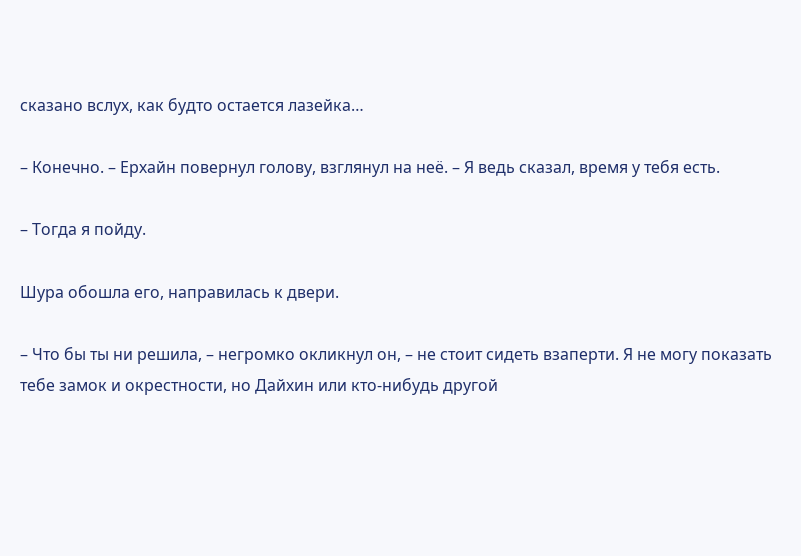сказано вслух, как будто остается лазейка…

– Конечно. – Ерхайн повернул голову, взглянул на неё. – Я ведь сказал, время у тебя есть.

– Тогда я пойду.

Шура обошла его, направилась к двери.

– Что бы ты ни решила, – негромко окликнул он, – не стоит сидеть взаперти. Я не могу показать тебе замок и окрестности, но Дайхин или кто-нибудь другой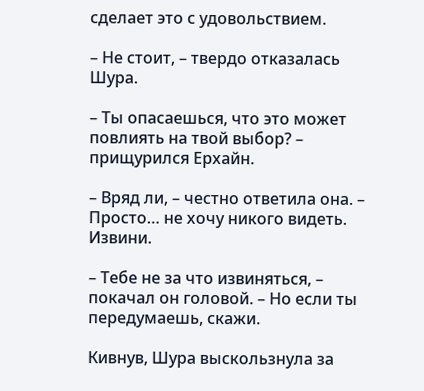сделает это с удовольствием.

– Не стоит, – твердо отказалась Шура.

– Ты опасаешься, что это может повлиять на твой выбор? – прищурился Ерхайн.

– Вряд ли, – честно ответила она. – Просто… не хочу никого видеть. Извини.

– Тебе не за что извиняться, – покачал он головой. – Но если ты передумаешь, скажи.

Кивнув, Шура выскользнула за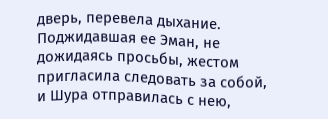дверь, перевела дыхание. Поджидавшая ее Эман, не дожидаясь просьбы, жестом пригласила следовать за собой, и Шура отправилась с нею,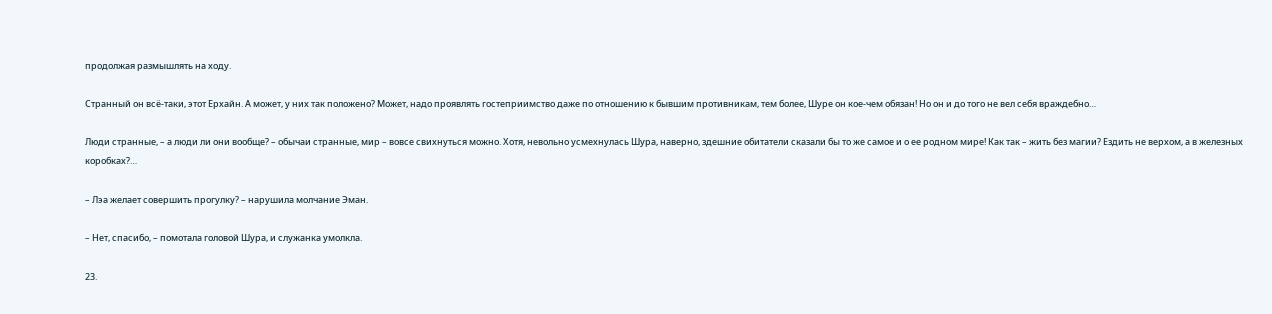продолжая размышлять на ходу.

Странный он всё-таки, этот Ерхайн. А может, у них так положено? Может, надо проявлять гостеприимство даже по отношению к бывшим противникам, тем более, Шуре он кое-чем обязан! Но он и до того не вел себя враждебно…

Люди странные, – а люди ли они вообще? – обычаи странные, мир – вовсе свихнуться можно. Хотя, невольно усмехнулась Шура, наверно, здешние обитатели сказали бы то же самое и о ее родном мире! Как так – жить без магии? Ездить не верхом, а в железных коробках?…

– Лэа желает совершить прогулку? – нарушила молчание Эман.

– Нет, спасибо, – помотала головой Шура, и служанка умолкла.

23.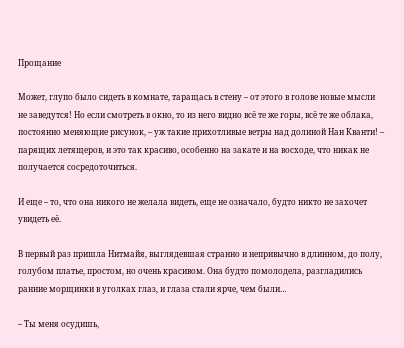Прощание

Может, глупо было сидеть в комнате, таращась в стену – от этого в голове новые мысли не заведутся! Но если смотреть в окно, то из него видно всё те же горы, всё те же облака, постоянно меняющие рисунок, – уж такие прихотливые ветры над долиной Нан Кванти! – парящих летящеров, и это так красиво, особенно на закате и на восходе, что никак не получается сосредоточиться.

И еще – то, что она никого не желала видеть, еще не означало, будто никто не захочет увидеть её.

В первый раз пришла Нитмайя, выглядевшая странно и непривычно в длинном, до полу, голубом платье, простом, но очень красивом. Она будто помолодела, разгладились ранние морщинки в уголках глаз, и глаза стали ярче, чем были…

– Ты меня осудишь,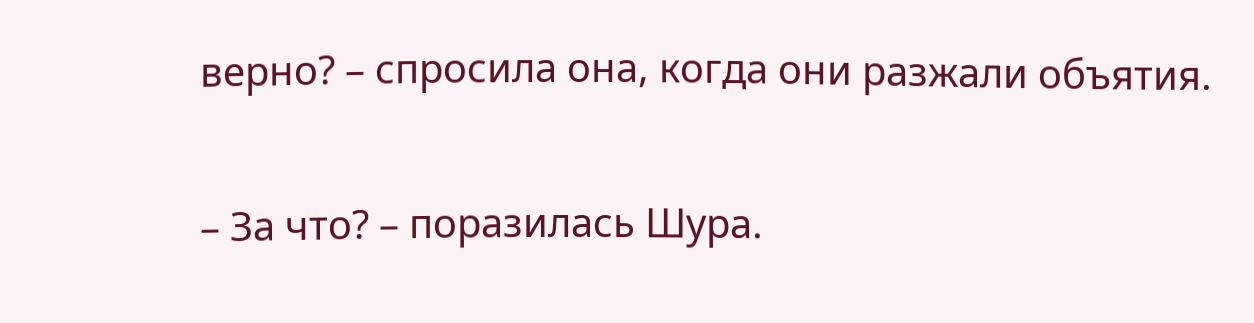верно? – спросила она, когда они разжали объятия.

– За что? – поразилась Шура.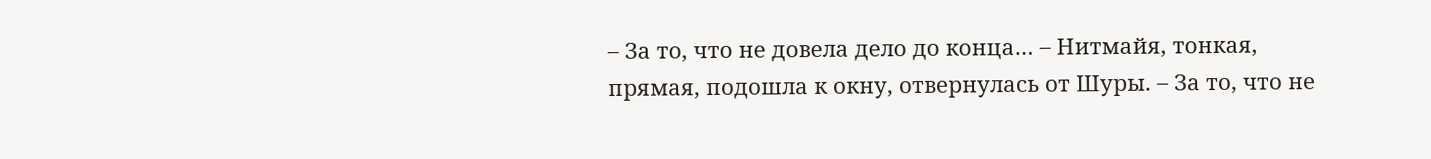– За то, что не довела дело до конца… – Нитмайя, тонкая, прямая, подошла к окну, отвернулась от Шуры. – За то, что не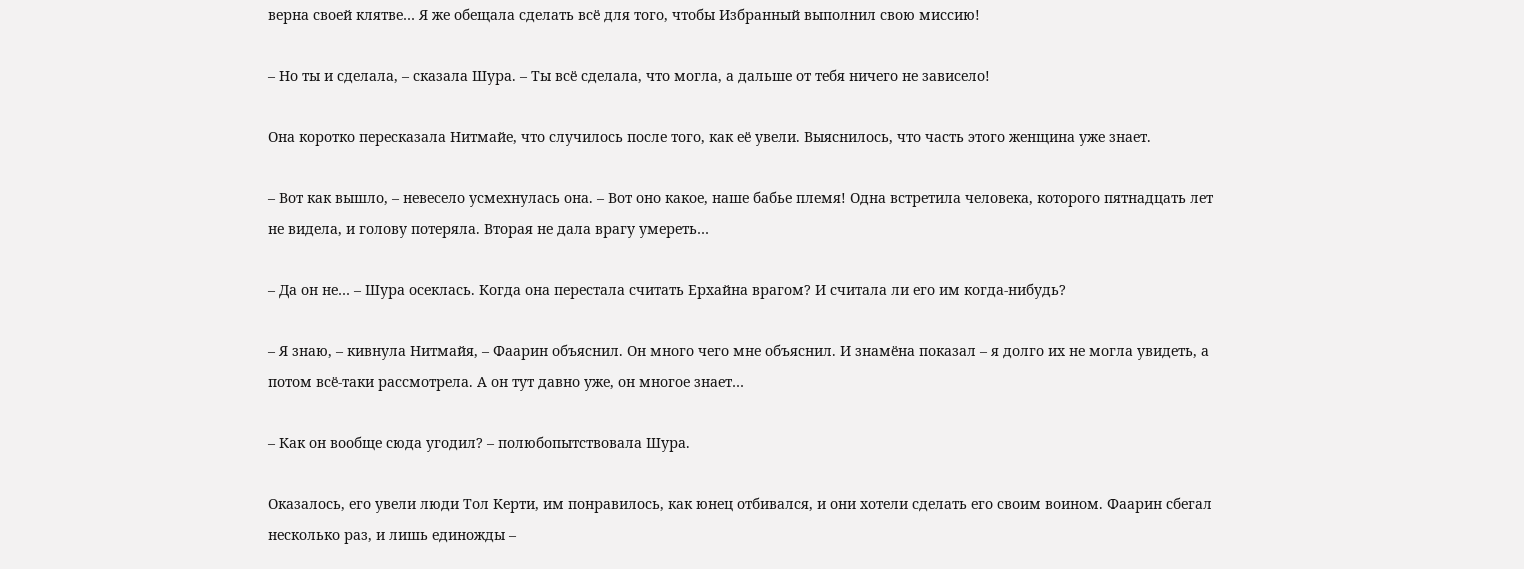верна своей клятве… Я же обещала сделать всё для того, чтобы Избранный выполнил свою миссию!

– Но ты и сделала, – сказала Шура. – Ты всё сделала, что могла, а дальше от тебя ничего не зависело!

Она коротко пересказала Нитмайе, что случилось после того, как её увели. Выяснилось, что часть этого женщина уже знает.

– Вот как вышло, – невесело усмехнулась она. – Вот оно какое, наше бабье племя! Одна встретила человека, которого пятнадцать лет не видела, и голову потеряла. Вторая не дала врагу умереть…

– Да он не… – Шура осеклась. Когда она перестала считать Ерхайна врагом? И считала ли его им когда-нибудь?

– Я знаю, – кивнула Нитмайя, – Фаарин объяснил. Он много чего мне объяснил. И знамёна показал – я долго их не могла увидеть, а потом всё-таки рассмотрела. А он тут давно уже, он многое знает…

– Как он вообще сюда угодил? – полюбопытствовала Шура.

Оказалось, его увели люди Тол Керти, им понравилось, как юнец отбивался, и они хотели сделать его своим воином. Фаарин сбегал несколько раз, и лишь единожды –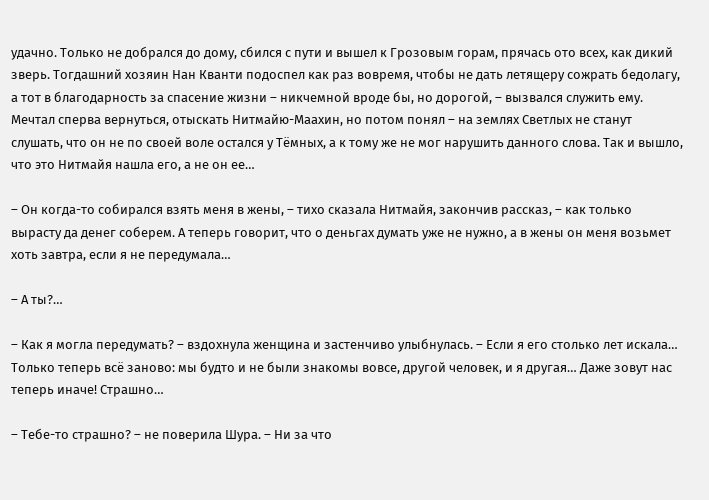удачно. Только не добрался до дому, сбился с пути и вышел к Грозовым горам, прячась ото всех, как дикий зверь. Тогдашний хозяин Нан Кванти подоспел как раз вовремя, чтобы не дать летящеру сожрать бедолагу, а тот в благодарность за спасение жизни – никчемной вроде бы, но дорогой, – вызвался служить ему. Мечтал сперва вернуться, отыскать Нитмайю-Маахин, но потом понял – на землях Светлых не станут слушать, что он не по своей воле остался у Тёмных, а к тому же не мог нарушить данного слова. Так и вышло, что это Нитмайя нашла его, а не он ее…

– Он когда-то собирался взять меня в жены, – тихо сказала Нитмайя, закончив рассказ, – как только вырасту да денег соберем. А теперь говорит, что о деньгах думать уже не нужно, а в жены он меня возьмет хоть завтра, если я не передумала…

– А ты?…

– Как я могла передумать? – вздохнула женщина и застенчиво улыбнулась. – Если я его столько лет искала… Только теперь всё заново: мы будто и не были знакомы вовсе, другой человек, и я другая… Даже зовут нас теперь иначе! Страшно…

– Тебе-то страшно? – не поверила Шура. – Ни за что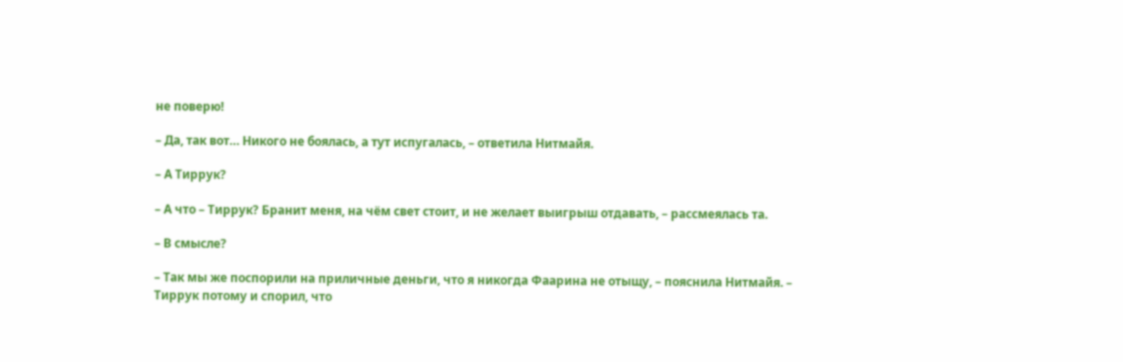не поверю!

– Да, так вот… Никого не боялась, а тут испугалась, – ответила Нитмайя.

– А Тиррук?

– А что – Тиррук? Бранит меня, на чём свет стоит, и не желает выигрыш отдавать, – рассмеялась та.

– В смысле?

– Так мы же поспорили на приличные деньги, что я никогда Фаарина не отыщу, – пояснила Нитмайя. – Тиррук потому и спорил, что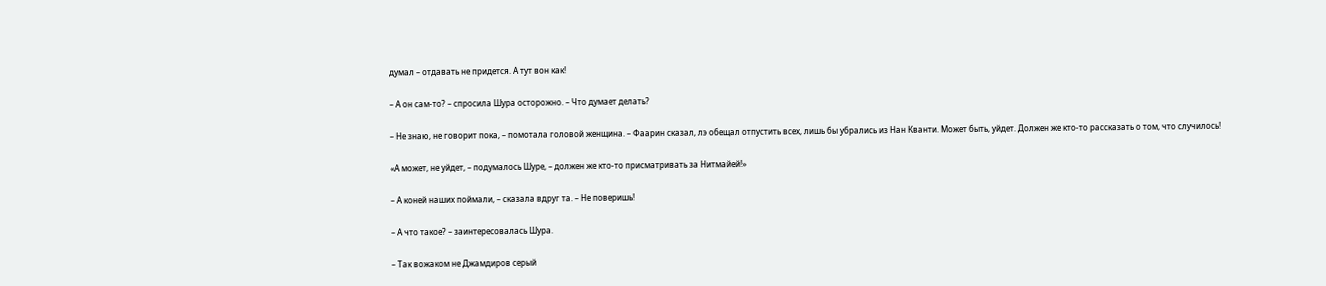думал – отдавать не придется. А тут вон как!

– А он сам-то? – спросила Шура осторожно. – Что думает делать?

– Не знаю, не говорит пока, – помотала головой женщина. – Фаарин сказал, лэ обещал отпустить всех, лишь бы убрались из Нан Кванти. Может быть, уйдет. Должен же кто-то рассказать о том, что случилось!

«А может, не уйдет, – подумалось Шуре, – должен же кто-то присматривать за Нитмайей!»

– А коней наших поймали, – сказала вдруг та. – Не поверишь!

– А что такое? – заинтересовалась Шура.

– Так вожаком не Джамдиров серый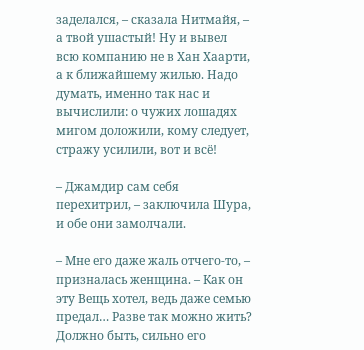заделался, – сказала Нитмайя, – а твой ушастый! Ну и вывел всю компанию не в Хан Хаарти, а к ближайшему жилью. Надо думать, именно так нас и вычислили: о чужих лошадях мигом доложили, кому следует, стражу усилили, вот и всё!

– Джамдир сам себя перехитрил, – заключила Шура, и обе они замолчали.

– Мне его даже жаль отчего-то, – призналась женщина. – Как он эту Вещь хотел, ведь даже семью предал… Разве так можно жить? Должно быть, сильно его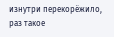изнутри перекорёжило, раз такое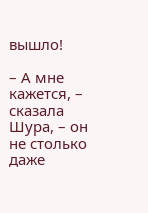вышло!

– А мне кажется, – сказала Шура, – он не столько даже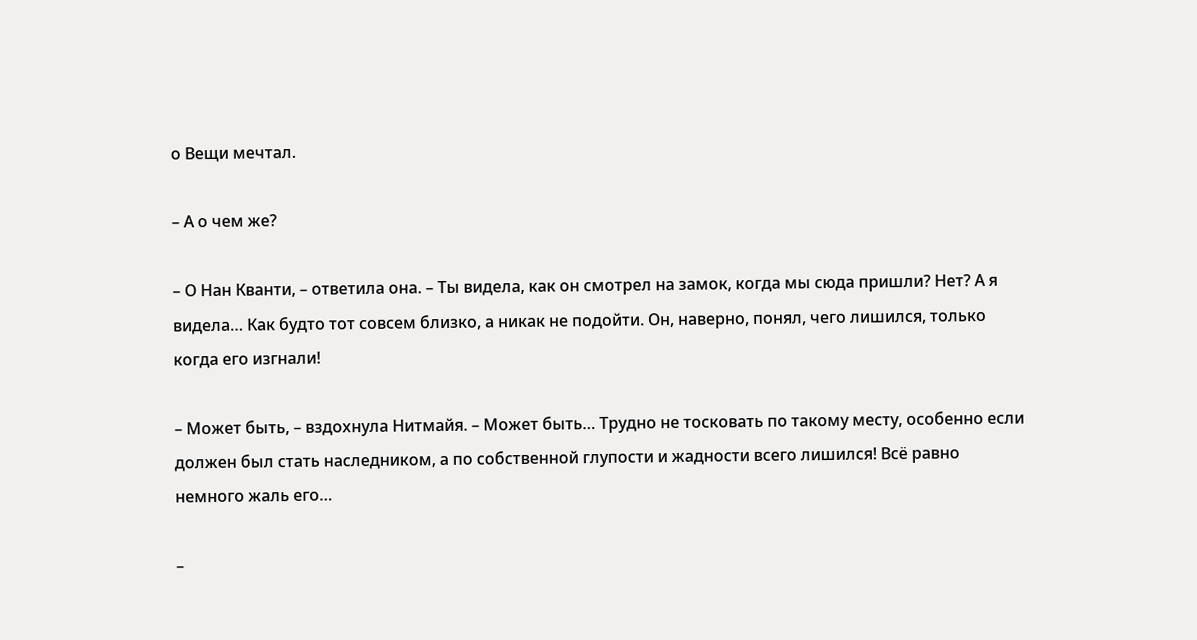о Вещи мечтал.

– А о чем же?

– О Нан Кванти, – ответила она. – Ты видела, как он смотрел на замок, когда мы сюда пришли? Нет? А я видела… Как будто тот совсем близко, а никак не подойти. Он, наверно, понял, чего лишился, только когда его изгнали!

– Может быть, – вздохнула Нитмайя. – Может быть… Трудно не тосковать по такому месту, особенно если должен был стать наследником, а по собственной глупости и жадности всего лишился! Всё равно немного жаль его…

–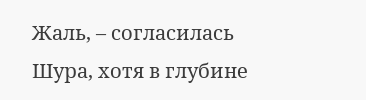Жаль, – согласилась Шура, хотя в глубине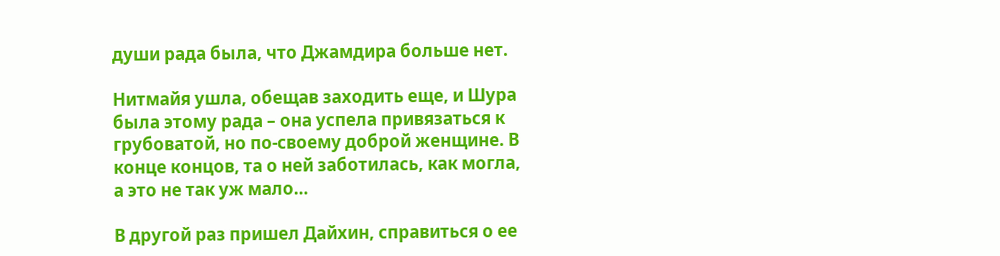души рада была, что Джамдира больше нет.

Нитмайя ушла, обещав заходить еще, и Шура была этому рада – она успела привязаться к грубоватой, но по-своему доброй женщине. В конце концов, та о ней заботилась, как могла, а это не так уж мало…

В другой раз пришел Дайхин, справиться о ее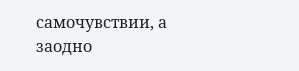самочувствии, а заодно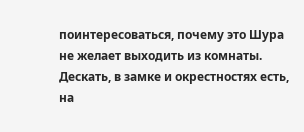поинтересоваться, почему это Шура не желает выходить из комнаты. Дескать, в замке и окрестностях есть, на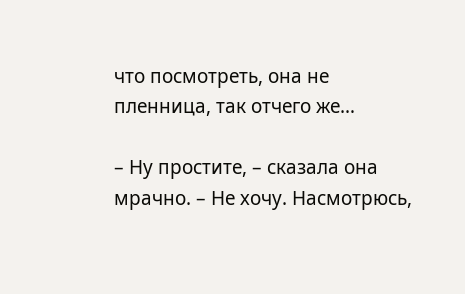что посмотреть, она не пленница, так отчего же…

– Ну простите, – сказала она мрачно. – Не хочу. Насмотрюсь,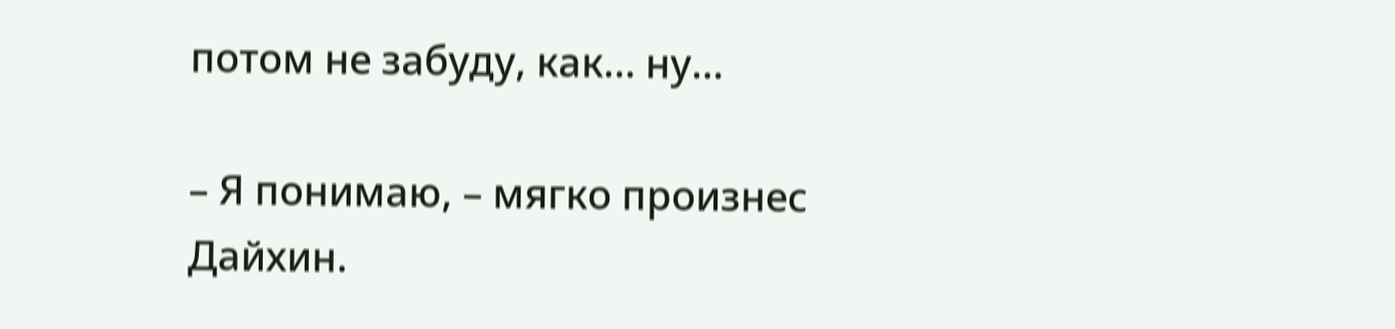потом не забуду, как… ну…

– Я понимаю, – мягко произнес Дайхин.